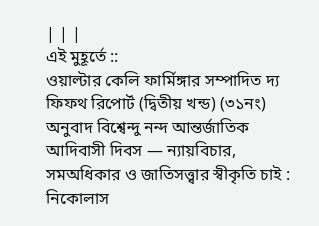| | |
এই মুহূর্তে ::
ওয়াল্টার কেলি ফার্মিঙ্গার সম্পাদিত দ্য ফিফথ রিপোর্ট (দ্বিতীয় খন্ড) (৩১নং) অনুবাদ বিশ্বেন্দু নন্দ আন্তর্জাতিক আদিবাসী দিবস — ন্যায়বিচার, সমঅধিকার ও জাতিসত্ত্বার স্বীকৃতি চাই : নিকোলাস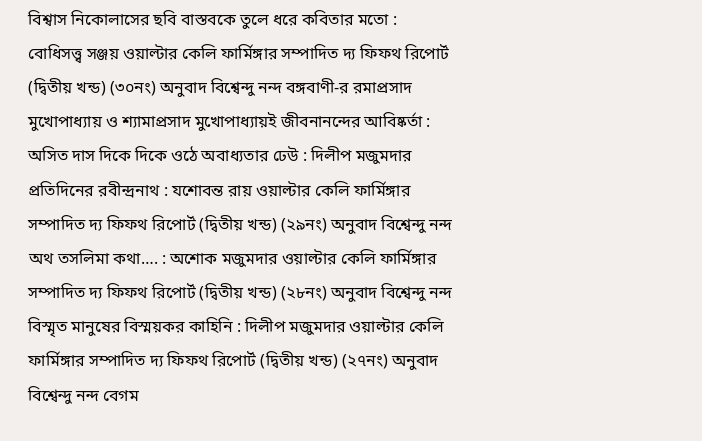বিশ্বাস নিকোলাসের ছবি বাস্তবকে তুলে ধরে কবিতার মতো : বোধিসত্ত্ব সঞ্জয় ওয়াল্টার কেলি ফার্মিঙ্গার সম্পাদিত দ্য ফিফথ রিপোর্ট (দ্বিতীয় খন্ড) (৩০নং) অনুবাদ বিশ্বেন্দু নন্দ বঙ্গবাণী-র রমাপ্রসাদ মুখোপাধ্যায় ও শ্যামাপ্রসাদ মুখোপাধ্যায়ই জীবনানন্দের আবিষ্কর্তা : অসিত দাস দিকে দিকে ওঠে অবাধ্যতার ঢেউ : দিলীপ মজুমদার প্রতিদিনের রবীন্দ্রনাথ : যশোবন্ত রায় ওয়াল্টার কেলি ফার্মিঙ্গার সম্পাদিত দ্য ফিফথ রিপোর্ট (দ্বিতীয় খন্ড) (২৯নং) অনুবাদ বিশ্বেন্দু নন্দ অথ তসলিমা কথা…. : অশোক মজুমদার ওয়াল্টার কেলি ফার্মিঙ্গার সম্পাদিত দ্য ফিফথ রিপোর্ট (দ্বিতীয় খন্ড) (২৮নং) অনুবাদ বিশ্বেন্দু নন্দ বিস্মৃত মানুষের বিস্ময়কর কাহিনি : দিলীপ মজুমদার ওয়াল্টার কেলি ফার্মিঙ্গার সম্পাদিত দ্য ফিফথ রিপোর্ট (দ্বিতীয় খন্ড) (২৭নং) অনুবাদ বিশ্বেন্দু নন্দ বেগম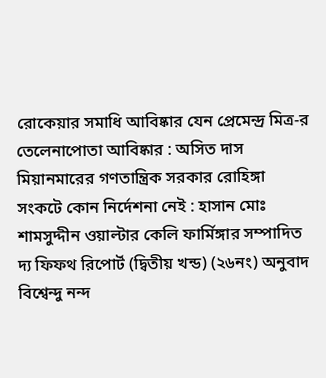রোকেয়ার সমাধি আবিষ্কার যেন প্রেমেন্দ্র মিত্র-র তেলেনাপোতা আবিষ্কার : অসিত দাস মিয়ানমারের গণতান্ত্রিক সরকার রোহিঙ্গা সংকটে কোন নির্দেশনা নেই : হাসান মোঃ শামসুদ্দীন ওয়াল্টার কেলি ফার্মিঙ্গার সম্পাদিত দ্য ফিফথ রিপোর্ট (দ্বিতীয় খন্ড) (২৬নং) অনুবাদ বিশ্বেন্দু নন্দ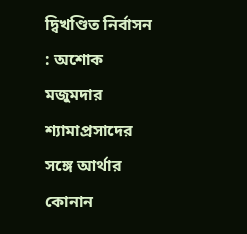দ্বিখণ্ডিত নির্বাসন : অশোক মজুমদার শ্যামাপ্রসাদের সঙ্গে আর্থার কোনান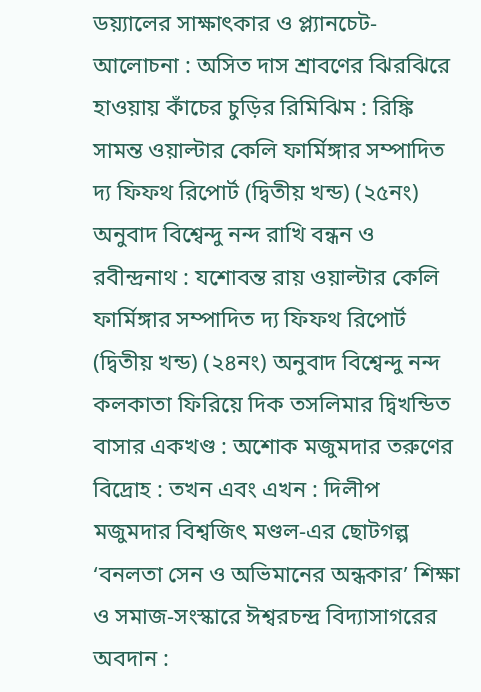ডয়্যালের সাক্ষাৎকার ও প্ল্যানচেট-আলোচনা : অসিত দাস শ্রাবণের ঝিরঝিরে হাওয়ায় কাঁচের চুড়ির রিমিঝিম : রিঙ্কি সামন্ত ওয়াল্টার কেলি ফার্মিঙ্গার সম্পাদিত দ্য ফিফথ রিপোর্ট (দ্বিতীয় খন্ড) (২৫নং) অনুবাদ বিশ্বেন্দু নন্দ রাখি বন্ধন ও রবীন্দ্রনাথ : যশোবন্ত রায় ওয়াল্টার কেলি ফার্মিঙ্গার সম্পাদিত দ্য ফিফথ রিপোর্ট (দ্বিতীয় খন্ড) (২৪নং) অনুবাদ বিশ্বেন্দু নন্দ কলকাতা ফিরিয়ে দিক তসলিমার দ্বিখন্ডিত বাসার একখণ্ড : অশোক মজুমদার তরুণের বিদ্রোহ : তখন এবং এখন : দিলীপ মজুমদার বিশ্বজিৎ মণ্ডল-এর ছোটগল্প ‘বনলতা সেন ও অভিমানের অন্ধকার’ শিক্ষা ও সমাজ-সংস্কারে ঈশ্বরচন্দ্র বিদ্যাসাগরের অবদান :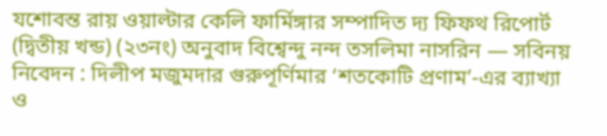যশোবন্ত রায় ওয়াল্টার কেলি ফার্মিঙ্গার সম্পাদিত দ্য ফিফথ রিপোর্ট (দ্বিতীয় খন্ড) (২৩নং) অনুবাদ বিশ্বেন্দু নন্দ তসলিমা নাসরিন — সবিনয় নিবেদন : দিলীপ মজুমদার গুরুপূর্ণিমার ‘শতকোটি প্রণাম’-এর ব্যাখ্যা ও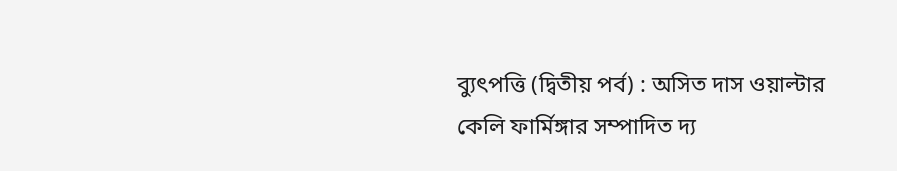ব্যুৎপত্তি (দ্বিতীয় পর্ব) : অসিত দাস ওয়াল্টার কেলি ফার্মিঙ্গার সম্পাদিত দ্য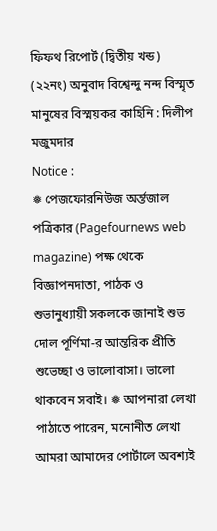ফিফথ রিপোর্ট (দ্বিতীয় খন্ড) (২২নং) অনুবাদ বিশ্বেন্দু নন্দ বিস্মৃত মানুষের বিস্ময়কর কাহিনি : দিলীপ মজুমদার
Notice :
❅ পেজফোরনিউজ অর্ন্তজাল পত্রিকার (Pagefournews web magazine) পক্ষ থেকে বিজ্ঞাপনদাতা, পাঠক ও শুভানুধ্যায়ী সকলকে জানাই শুভ দোল পূর্ণিমা-র আন্তরিক প্রীতি শুভেচ্ছা ও ভালোবাসা। ভালো থাকবেন সবাই। ❅ আপনারা লেখা পাঠাতে পারেন, মনোনীত লেখা আমরা আমাদের পোর্টালে অবশ্যই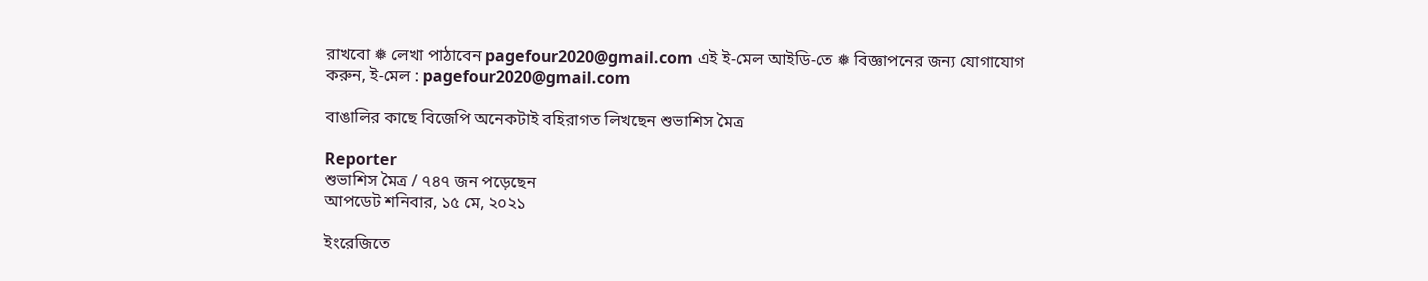রাখবো ❅ লেখা পাঠাবেন pagefour2020@gmail.com এই ই-মেল আইডি-তে ❅ বিজ্ঞাপনের জন্য যোগাযোগ করুন, ই-মেল : pagefour2020@gmail.com

বাঙালির কাছে বিজেপি অনেকটাই বহিরাগত লিখছেন শুভাশিস মৈত্র

Reporter
শুভাশিস মৈত্র / ৭৪৭ জন পড়েছেন
আপডেট শনিবার, ১৫ মে, ২০২১

ইংরেজিতে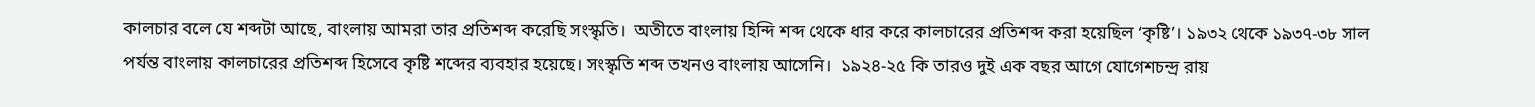কালচার বলে যে শব্দটা আছে, বাংলায় আমরা তার প্রতিশব্দ করেছি সংস্কৃতি।  অতীতে বাংলায় হিন্দি শব্দ থেকে ধার করে কালচারের প্রতিশব্দ করা হয়েছিল ‘কৃষ্টি’। ১৯৩২ থেকে ১৯৩৭-৩৮ সাল পর্যন্ত বাংলায় কালচারের প্রতিশব্দ হিসেবে কৃষ্টি শব্দের ব্যবহার হয়েছে। সংস্কৃতি শব্দ তখনও বাংলায় আসেনি।  ১৯২৪-২৫ কি তারও দুই এক বছর আগে যোগেশচন্দ্র রায়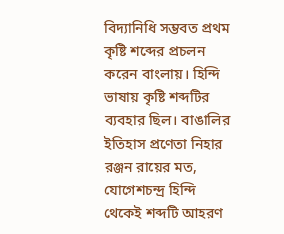বিদ্যানিধি সম্ভবত প্রথম কৃষ্টি শব্দের প্রচলন করেন বাংলায়। হিন্দি ভাষায় কৃষ্টি শব্দটির ব্যবহার ছিল। বাঙালির ইতিহাস প্রণেতা নিহার রঞ্জন রায়ের মত, যোগেশচন্দ্র হিন্দি থেকেই শব্দটি আহরণ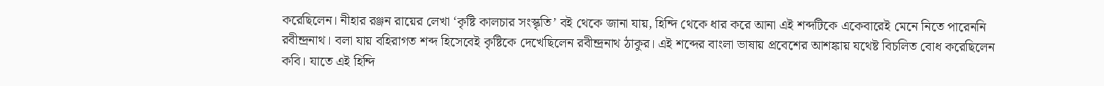করেছিলেন। নীহার রঞ্জন রায়ের লেখা ‘কৃষ্টি কালচার সংস্কৃতি’ বই থেকে জানা যায়, হিন্দি থেকে ধার করে আনা এই শব্দটিকে একেবারেই মেনে নিতে পারেননি রবীন্দ্রনাথ। বলা যায় বহিরাগত শব্দ হিসেবেই কৃষ্টিকে দেখেছিলেন রবীন্দ্রনাথ ঠাকুর। এই শব্দের বাংলা ভাষায় প্রবেশের আশঙ্কায় যথেষ্ট বিচলিত বোধ করেছিলেন কবি। যাতে এই হিন্দি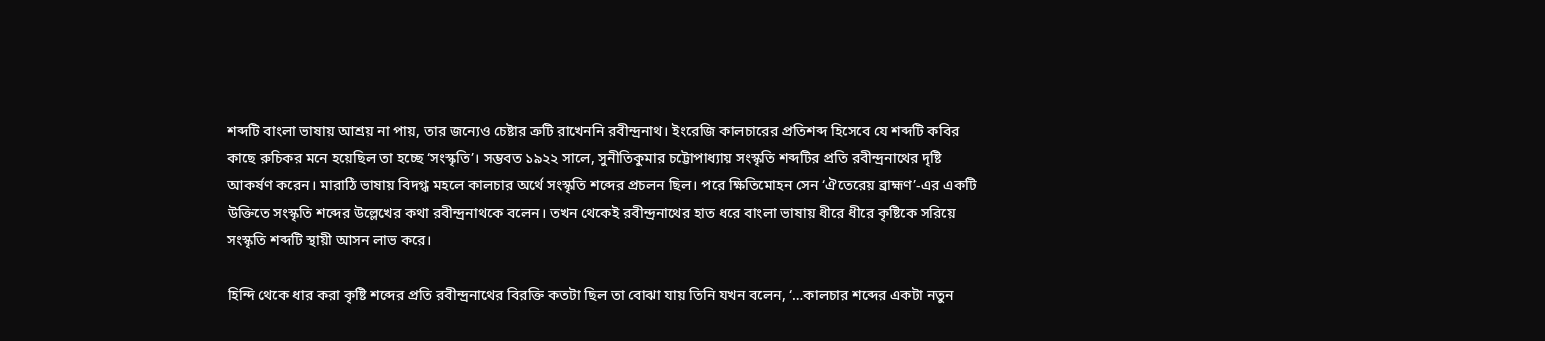শব্দটি বাংলা ভাষায় আশ্রয় না পায়, তার জন্যেও চেষ্টার ত্রুটি রাখেননি রবীন্দ্রনাথ। ইংরেজি কালচারের প্রতিশব্দ হিসেবে যে শব্দটি কবির কাছে রুচিকর মনে হয়েছিল তা হচ্ছে ‘সংস্কৃতি’। সম্ভবত ১৯২২ সালে, সুনীতিকুমার চট্টোপাধ্যায় সংস্কৃতি শব্দটির প্রতি রবীন্দ্রনাথের দৃষ্টি আকর্ষণ করেন। মারাঠি ভাষায় বিদগ্ধ মহলে কালচার অর্থে সংস্কৃতি শব্দের প্রচলন ছিল। পরে ক্ষিতিমোহন সেন ‘ঐতেরেয় ব্রাহ্মণ’-এর একটি উক্তিতে সংস্কৃতি শব্দের উল্লেখের কথা রবীন্দ্রনাথকে বলেন। তখন থেকেই রবীন্দ্রনাথের হাত ধরে বাংলা ভাষায় ধীরে ধীরে কৃষ্টিকে সরিয়ে সংস্কৃতি শব্দটি স্থায়ী আসন লাভ করে।

হিন্দি থেকে ধার করা কৃষ্টি শব্দের প্রতি রবীন্দ্রনাথের বিরক্তি কতটা ছিল তা বোঝা যায় তিনি যখন বলেন, ‘…কালচার শব্দের একটা নতুন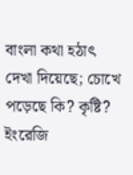বাংলা কথা হঠাৎ দেখা দিয়েছে; চোখে পড়েছে কি? কৃষ্টি? ইংরেজি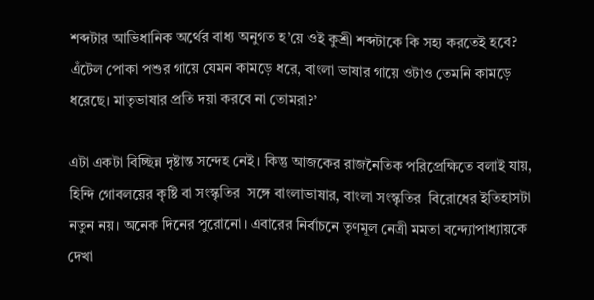শব্দটার আভিধানিক অর্থের বাধ্য অনুগত হ’য়ে ওই কুশ্রী শব্দটাকে কি সহ্য করতেই হবে? এঁটেল পোকা পশুর গায়ে যেমন কামড়ে ধরে, বাংলা ভাষার গায়ে ওটাও তেমনি কামড়ে ধরেছে। মাতৃভাষার প্রতি দয়া করবে না তোমরা?’

এটা একটা বিচ্ছিন্ন দৃষ্টান্ত সন্দেহ নেই। কিন্তু আজকের রাজনৈতিক পরিপ্রেক্ষিতে বলাই যায়, হিন্দি গোবলয়ের কৃষ্টি বা সংস্কৃতির  সঙ্গে বাংলাভাষার, বাংলা সংস্কৃতির  বিরোধের ইতিহাসটা নতুন নয়। অনেক দিনের পুরোনো। এবারের নির্বাচনে তৃণমূল নেত্রী মমতা বন্দ্যোপাধ্যায়কে দেখা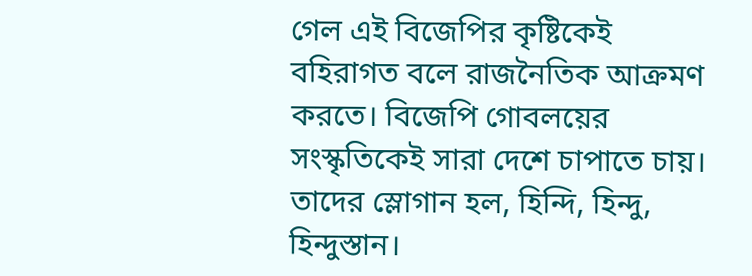গেল এই বিজেপির কৃষ্টিকেই বহিরাগত বলে রাজনৈতিক আক্রমণ করতে। বিজেপি গোবলয়ের সংস্কৃতিকেই সারা দেশে চাপাতে চায়। তাদের স্লোগান হল, হিন্দি, হিন্দু, হিন্দুস্তান।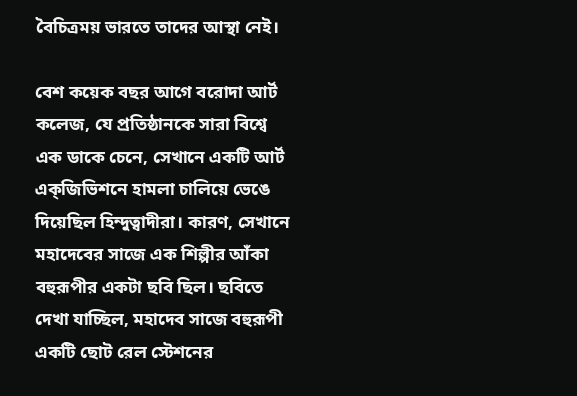বৈচিত্রময় ভারতে তাদের আস্থা নেই।

বেশ কয়েক বছর আগে বরোদা আর্ট কলেজ, যে প্রতিষ্ঠানকে সারা বিশ্বে এক ডাকে চেনে, সেখানে একটি আর্ট এক্জিভিশনে হামলা চালিয়ে ভেঙে দিয়েছিল হিন্দুত্বাদীরা। কারণ, সেখানে  মহাদেবের সাজে এক শিল্পীর আঁকা বহুরূপীর একটা ছবি ছিল। ছবিতে দেখা যাচ্ছিল, মহাদেব সাজে বহুরূপী একটি ছোট রেল স্টেশনের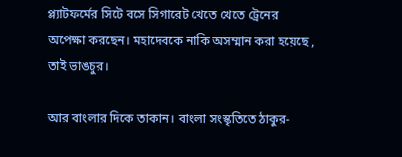প্ল্যাটফর্মের সিটে বসে সিগারেট খেতে খেতে ট্রেনের অপেক্ষা করছেন। মহাদেবকে নাকি অসম্মান করা হয়েছে , তাই ভাঙচুর।

আর বাংলার দিকে তাকান। বাংলা সংস্কৃতিতে ঠাকুর-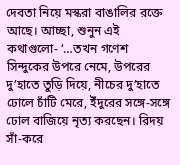দেবতা নিয়ে মস্করা বাঙালির রক্তে আছে। আচ্ছা, শুনুন এই কথাগুলো- ‘…তখন গণেশ সিন্দুকের উপরে নেমে, উপরের দু’হাতে তুড়ি দিয়ে, নীচের দু’হাতে ঢোলে চাঁটি মেরে, ইঁদুরের সঙ্গে-সঙ্গে ঢোল বাজিয়ে নৃত্য করছেন। রিদয় সাঁ-করে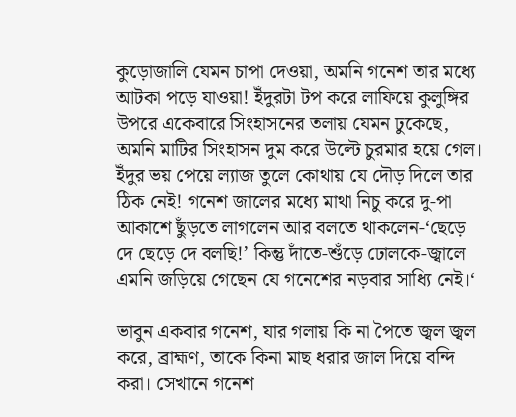কুড়োজালি যেমন চাপা দেওয়া, অমনি গনেশ তার মধ্যে আটকা পড়ে যাওয়া! ইঁদুরটা টপ করে লাফিয়ে কুলুঙ্গির উপরে একেবারে সিংহাসনের তলায় যেমন ঢুকেছে, অমনি মাটির সিংহাসন দুম করে উল্টে চুরমার হয়ে গেল। ইঁদুর ভয় পেয়ে ল্যাজ তুলে কোথায় যে দৌড় দিলে তার ঠিক নেই! গনেশ জালের মধ্যে মাথা নিচু করে দু-পা আকাশে ছুঁড়তে লাগলেন আর বলতে থাকলেন-‘ছেড়ে দে ছেড়ে দে বলছি!’ কিন্তু দাঁতে-শুঁড়ে ঢোলকে-জ্বালে এমনি জড়িয়ে গেছেন যে গনেশের নড়বার সাধ্যি নেই।‘

ভাবুন একবার গনেশ, যার গলায় কি না পৈতে জ্বল জ্বল করে, ব্রাহ্মণ, তাকে কিনা মাছ ধরার জাল দিয়ে বন্দি করা। সেখানে গনেশ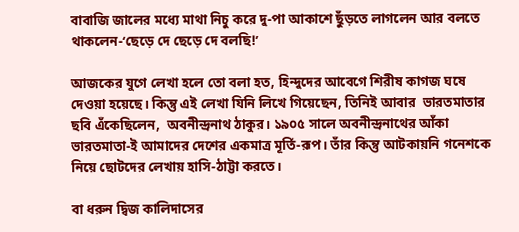বাবাজি জালের মধ্যে মাথা নিচু করে দু-পা আকাশে ছুঁড়তে লাগলেন আর বলতে থাকলেন-‘ছেড়ে দে ছেড়ে দে বলছি!’

আজকের যুগে লেখা হলে তো বলা হত, হিন্দুদের আবেগে শিরীষ কাগজ ঘষে দেওয়া হয়েছে। কিন্তু এই লেখা যিনি লিখে গিয়েছেন, তিনিই আবার  ভারতমাতার ছবি এঁকেছিলেন,  অবনীন্দ্রনাথ ঠাকুর। ১৯০৫ সালে অবনীন্দ্রনাথের আঁকা ভারতমাতা-ই আমাদের দেশের একমাত্র মূর্তি-রূপ। তাঁর কিন্তু আটকায়নি গনেশকে নিয়ে ছোটদের লেখায় হাসি-ঠাট্টা করতে।

বা ধরুন দ্বিজ কালিদাসের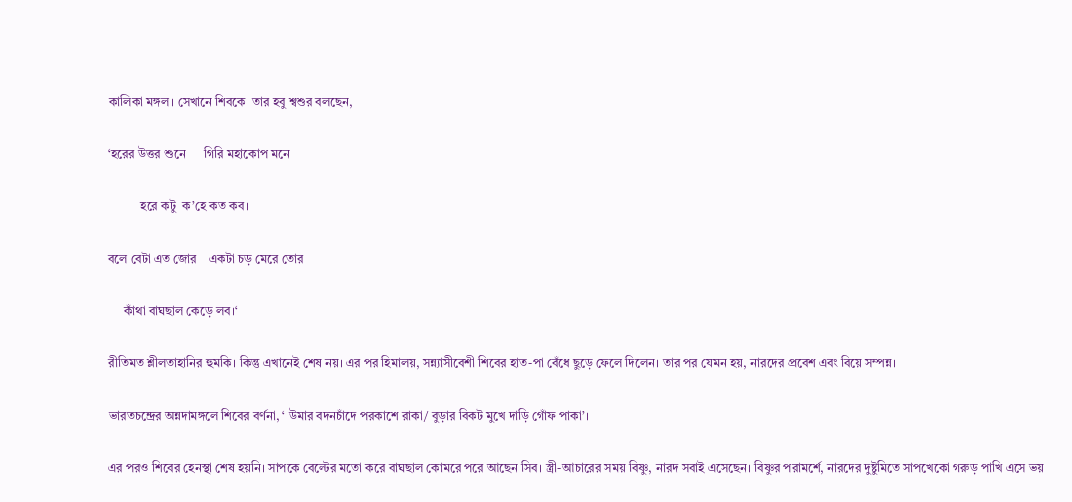কালিকা মঙ্গল। সেখানে শিবকে  তার হবু শ্বশুর বলছেন,

‘হরের উত্তর শুনে      গিরি মহাকোপ মনে

          হরে কটু  ক’হে কত কব।

বলে বেটা এত জোর    একটা চড় মেরে তোর

     কাঁথা বাঘছাল কেড়ে লব।‘

রীতিমত শ্লীলতাহানির হুমকি। কিন্তু এখানেই শেষ নয়। এর পর হিমালয়, সন্ন্যাসীবেশী শিবের হাত-পা বেঁধে ছুড়ে ফেলে দিলেন। তার পর যেমন হয়, নারদের প্রবেশ এবং বিয়ে সম্পন্ন।

ভারতচন্দ্রের অন্নদামঙ্গলে শিবের বর্ণনা, ‘ উমার বদনচাঁদে পরকাশে রাকা/ বুড়ার বিকট মুখে দাড়ি গোঁফ পাকা’।

এর পরও শিবের হেনস্থা শেষ হয়নি। সাপকে বেল্টের মতো করে বাঘছাল কোমরে পরে আছেন সিব। স্ত্রী-আচারের সময় বিষ্ণু, নারদ সবাই এসেছেন। বিষ্ণুর পরামর্শে, নারদের দুষ্টুমিতে সাপখেকো গরুড় পাখি এসে ভয়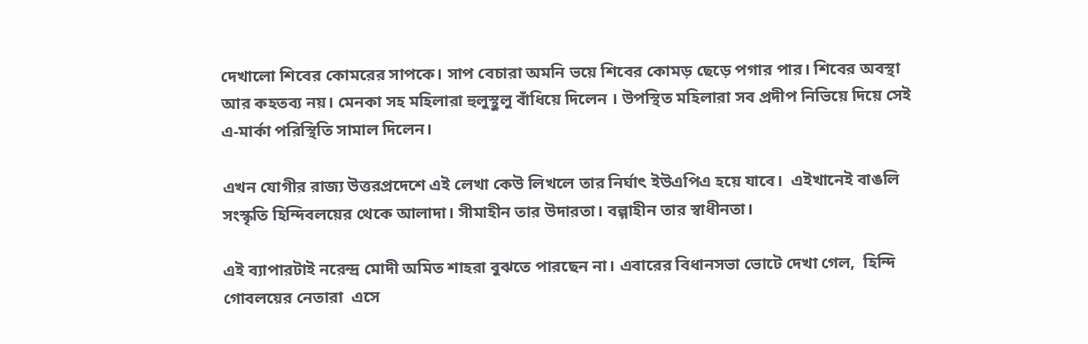দেখালো শিবের কোমরের সাপকে। সাপ বেচারা অমনি ভয়ে শিবের কোমড় ছেড়ে পগার পার। শিবের অবস্থা আর কহতব্য নয়। মেনকা সহ মহিলারা হুলুস্থুলু বাঁধিয়ে দিলেন । উপস্থিত মহিলারা সব প্রদীপ নিভিয়ে দিয়ে সেই এ-মার্কা পরিস্থিতি সামাল দিলেন।

এখন যোগীর রাজ্য উত্তরপ্রদেশে এই লেখা কেউ লিখলে তার নির্ঘাৎ ইউএপিএ হয়ে যাবে।  এইখানেই বাঙলি সংস্কৃতি হিন্দিবলয়ের থেকে আলাদা। সীমাহীন তার উদারতা। বল্গাহীন তার স্বাধীনতা।

এই ব্যাপারটাই নরেন্দ্র মোদী অমিত শাহরা বুঝতে পারছেন না। এবারের বিধানসভা ভোটে দেখা গেল,  হিন্দি গোবলয়ের নেতারা  এসে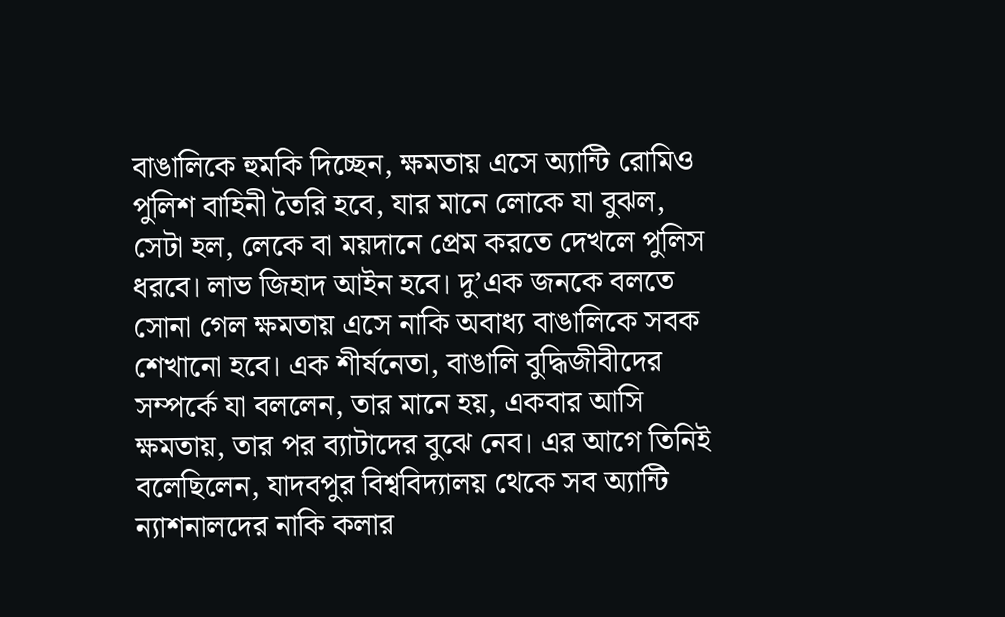বাঙালিকে হুমকি দিচ্ছেন, ক্ষমতায় এসে অ্যান্টি রোমিও পুলিশ বাহিনী তৈরি হবে, যার মানে লোকে যা বুঝল, সেটা হল, লেকে বা ময়দানে প্রেম করতে দেখলে পুলিস ধরবে। লাভ জিহাদ আইন হবে। দু’এক জনকে বলতে সোনা গেল ক্ষমতায় এসে নাকি অবাধ্য বাঙালিকে সবক শেখানো হবে। এক শীর্ষনেতা, বাঙালি বুদ্ধিজীবীদের সম্পর্কে যা বললেন, তার মানে হয়, একবার আসি ক্ষমতায়, তার পর ব্যাটাদের বুঝে নেব। এর আগে তিনিই বলেছিলেন, যাদবপুর বিশ্ববিদ্যালয় থেকে সব অ্যান্টি ন্যাশনালদের নাকি কলার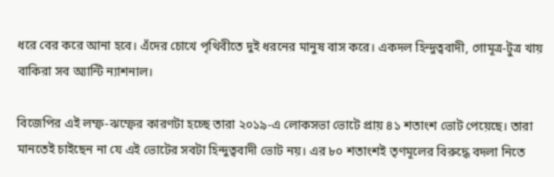ধরে বের করে আনা হবে। এঁদের চোখে পৃথিবীতে দুই ধরনের মানুষ বাস করে। একদল হিন্দুত্ববাদী, গোমূত্র-টুত্র খায় বাকিরা সব অ্যান্টি ন্যাশনাল।

বিজেপির এই লম্ফ-ঝম্ফের কারণটা হচ্ছে তারা ২০১৯-এ লোকসভা ভোটে প্রায় ৪১ শতাংশ ভোট পেয়েছে। তারা মানতেই চাইছেন না যে এই ভোটের সবটা হিন্দুত্ববাদী ভোট নয়। এর ৮০ শতাংশই তৃণমূলের বিরুদ্ধে বদলা নিতে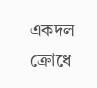একদল ক্রোধে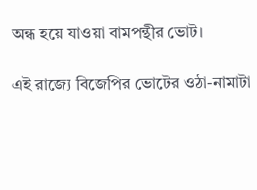অন্ধ হয়ে যাওয়া বামপন্থীর ভোট।

এই রাজ্যে বিজেপির ভোটের ওঠা-নামাটা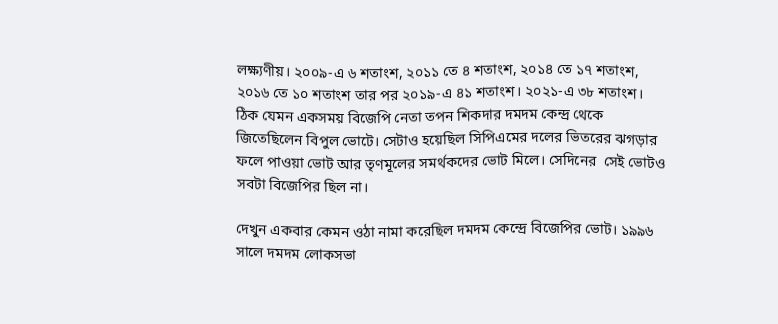লক্ষ্যণীয়। ২০০৯-এ ৬ শতাংশ, ২০১১ তে ৪ শতাংশ, ২০১৪ তে ১৭ শতাংশ, ২০১৬ তে ১০ শতাংশ তার পর ২০১৯-এ ৪১ শতাংশ। ২০২১-এ ৩৮ শতাংশ।   ঠিক যেমন একসময় বিজেপি নেতা তপন শিকদার দমদম কেন্দ্র থেকে জিতেছিলেন বিপুল ভোটে। সেটাও হয়েছিল সিপিএমের দলের ভিতরের ঝগড়ার ফলে পাওয়া ভোট আর তৃণমূলের সমর্থকদের ভোট মিলে। সেদিনের  সেই ভোটও সবটা বিজেপির ছিল না।

দেখুন একবার কেমন ওঠা নামা করেছিল দমদম কেন্দ্রে বিজেপির ভোট। ১৯৯৬ সালে দমদম লোকসভা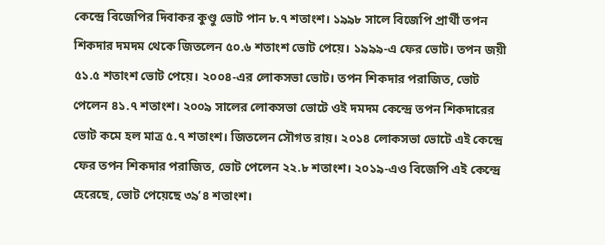কেন্দ্রে বিজেপির দিবাকর কুণ্ডু ভোট পান ৮.৭ শতাংশ। ১৯৯৮ সালে বিজেপি প্রার্থী তপন শিকদার দমদম থেকে জিতলেন ৫০.৬ শতাংশ ভোট পেয়ে। ১৯৯৯-এ ফের ভোট। তপন জয়ী ৫১.৫ শতাংশ ভোট পেয়ে। ২০০৪-এর লোকসভা ভোট। তপন শিকদার পরাজিত, ভোট পেলেন ৪১.৭ শতাংশ। ২০০৯ সালের লোকসভা ভোটে ওই দমদম কেন্দ্রে তপন শিকদারের ভোট কমে হল মাত্র ৫.৭ শতাংশ। জিতলেন সৌগত রায়। ২০১৪ লোকসভা ভোটে এই কেন্দ্রে ফের তপন শিকদার পরাজিত, ভোট পেলেন ২২.৮ শতাংশ। ২০১৯-এও বিজেপি এই কেন্দ্রে হেরেছে, ভোট পেয়েছে ৩৯’৪ শতাংশ।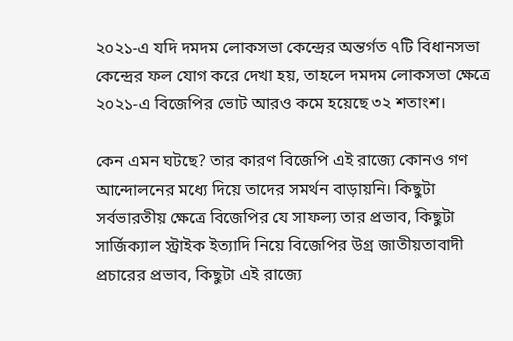২০২১-এ যদি দমদম লোকসভা কেন্দ্রের অন্তর্গত ৭টি বিধানসভা কেন্দ্রের ফল যোগ করে দেখা হয়, তাহলে দমদম লোকসভা ক্ষেত্রে ২০২১-এ বিজেপির ভোট আরও কমে হয়েছে ৩২ শতাংশ।

কেন এমন ঘটছে? তার কারণ বিজেপি এই রাজ্যে কোনও গণ আন্দোলনের মধ্যে দিয়ে তাদের সমর্থন বাড়ায়নি। কিছুটা সর্বভারতীয় ক্ষেত্রে বিজেপির যে সাফল্য তার প্রভাব, কিছুটা সার্জিক্যাল স্ট্রাইক ইত্যাদি নিয়ে বিজেপির উগ্র জাতীয়তাবাদী প্রচারের প্রভাব, কিছুটা এই রাজ্যে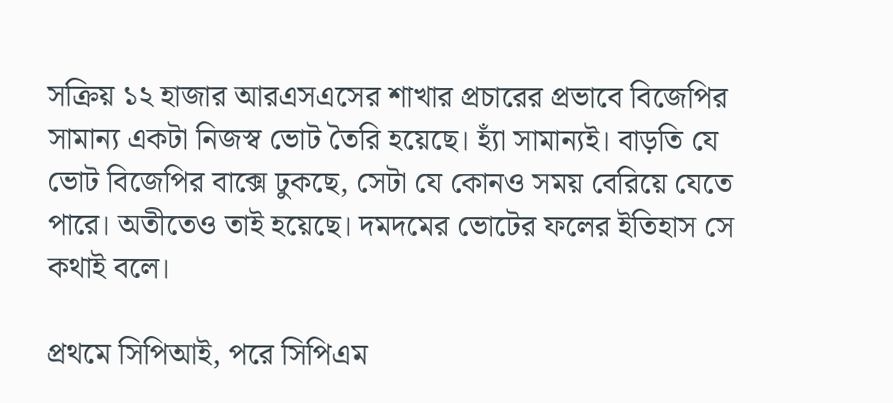সক্রিয় ১২ হাজার আরএসএসের শাখার প্রচারের প্রভাবে বিজেপির সামান্য একটা নিজস্ব ভোট তৈরি হয়েছে। হ্যাঁ সামান্যই। বাড়তি যে ভোট বিজেপির বাক্সে ঢুকছে, সেটা যে কোনও সময় বেরিয়ে যেতে পারে। অতীতেও তাই হয়েছে। দমদমের ভোটের ফলের ইতিহাস সে কথাই বলে।

প্রথমে সিপিআই, পরে সিপিএম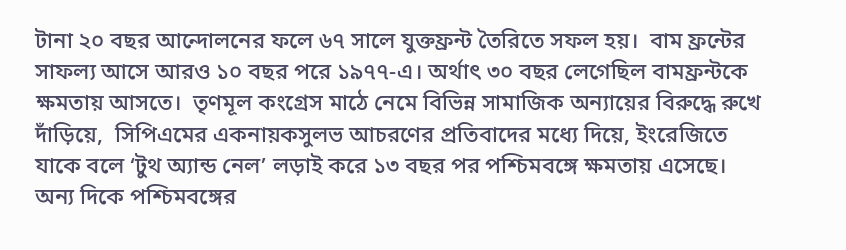টানা ২০ বছর আন্দোলনের ফলে ৬৭ সালে যুক্তফ্রন্ট তৈরিতে সফল হয়।  বাম ফ্রন্টের সাফল্য আসে আরও ১০ বছর পরে ১৯৭৭-এ। অর্থাৎ ৩০ বছর লেগেছিল বামফ্রন্টকে ক্ষমতায় আসতে।  তৃণমূল কংগ্রেস মাঠে নেমে বিভিন্ন সামাজিক অন্যায়ের বিরুদ্ধে রুখে দাঁড়িয়ে,  সিপিএমের একনায়কসুলভ আচরণের প্রতিবাদের মধ্যে দিয়ে, ইংরেজিতে যাকে বলে ‘টুথ অ্যান্ড নেল’ লড়াই করে ১৩ বছর পর পশ্চিমবঙ্গে ক্ষমতায় এসেছে। অন্য দিকে পশ্চিমবঙ্গের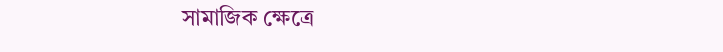সামাজিক ক্ষেত্রে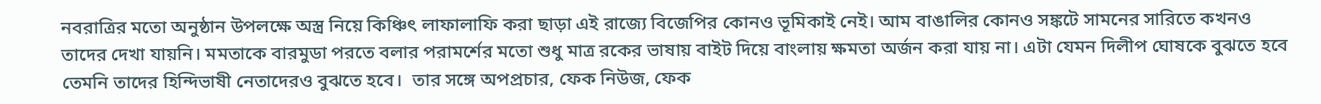নবরাত্রির মতো অনুষ্ঠান উপলক্ষে অস্ত্র নিয়ে কিঞ্চিৎ লাফালাফি করা ছাড়া এই রাজ্যে বিজেপির কোনও ভূমিকাই নেই। আম বাঙালির কোনও সঙ্কটে সামনের সারিতে কখনও তাদের দেখা যায়নি। মমতাকে বারমুডা পরতে বলার পরামর্শের মতো শুধু মাত্র রকের ভাষায় বাইট দিয়ে বাংলায় ক্ষমতা অর্জন করা যায় না। এটা যেমন দিলীপ ঘোষকে বুঝতে হবে তেমনি তাদের হিন্দিভাষী নেতাদেরও বুঝতে হবে।  তার সঙ্গে অপপ্রচার, ফেক নিউজ, ফেক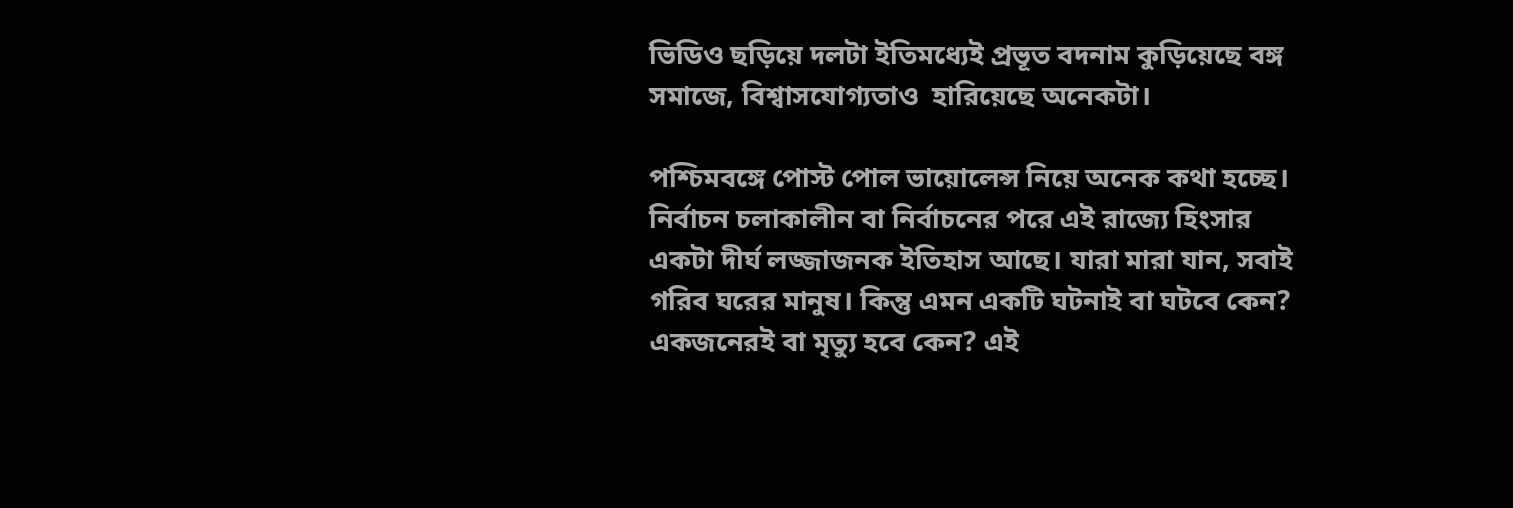ভিডিও ছড়িয়ে দলটা ইতিমধ্যেই প্রভূত বদনাম কুড়িয়েছে বঙ্গ সমাজে, বিশ্বাসযোগ্যতাও  হারিয়েছে অনেকটা।

পশ্চিমবঙ্গে পোস্ট পোল ভায়োলেন্স নিয়ে অনেক কথা হচ্ছে। নির্বাচন চলাকালীন বা নির্বাচনের পরে এই রাজ্যে হিংসার একটা দীর্ঘ লজ্জাজনক ইতিহাস আছে। যারা মারা যান, সবাই গরিব ঘরের মানুষ। কিন্তু এমন একটি ঘটনাই বা ঘটবে কেন? একজনেরই বা মৃত্যু হবে কেন? এই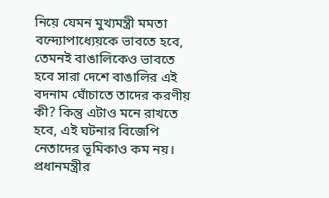নিয়ে যেমন মুখ্যমন্ত্রী মমতা বন্দ্যোপাধ্যেয়কে ভাবতে হবে, তেমনই বাঙালিকেও ভাবতে হবে সারা দেশে বাঙালির এই বদনাম ঘোঁচাতে তাদের করণীয় কী? কিন্তু এটাও মনে রাখতে হবে, এই ঘটনার বিজেপি নেতাদের ভূমিকাও কম নয়। প্রধানমন্ত্রীর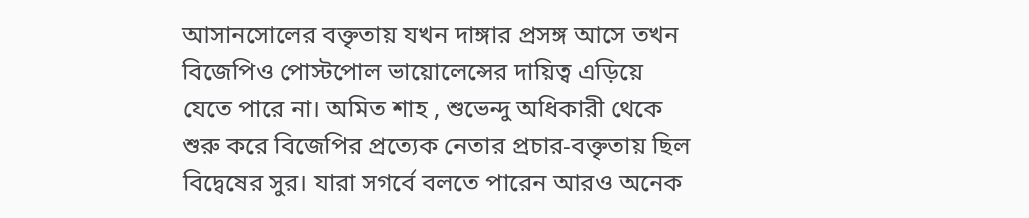আসানসোলের বক্তৃতায় যখন দাঙ্গার প্রসঙ্গ আসে তখন বিজেপিও পোস্টপোল ভায়োলেন্সের দায়িত্ব এড়িয়ে যেতে পারে না। অমিত শাহ , শুভেন্দু অধিকারী থেকে শুরু করে বিজেপির প্রত্যেক নেতার প্রচার-বক্তৃতায় ছিল বিদ্বেষের সুর। যারা সগর্বে বলতে পারেন আরও অনেক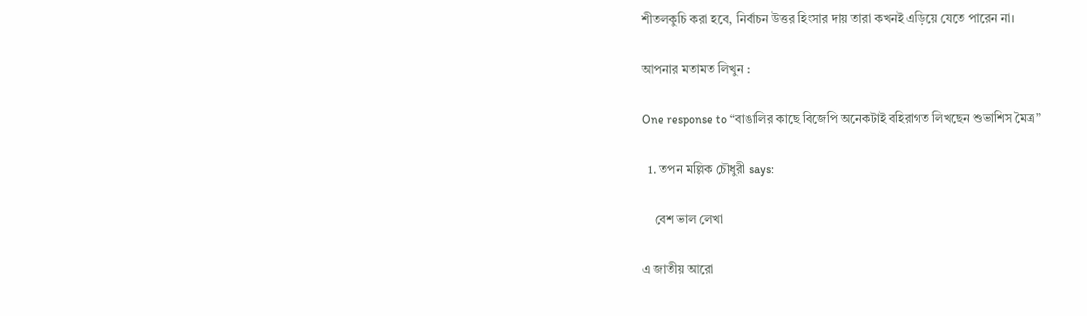শীতলকুচি করা হবে, নির্বাচন উত্তর হিংসার দায় তারা কখনই এড়িয়ে যেতে পারেন না।

আপনার মতামত লিখুন :

One response to “বাঙালির কাছে বিজেপি অনেকটাই বহিরাগত লিখছেন শুভাশিস মৈত্র”

  1. তপন মল্লিক চৌধুরী says:

    বেশ ভাল লেখা

এ জাতীয় আরো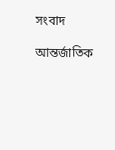সংবাদ

আন্তর্জাতিক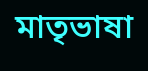মাতৃভাষা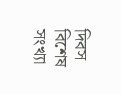দিবস বিশেষ সংখ্যা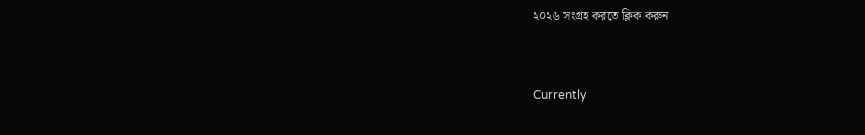২০২৬ সংগ্রহ করতে ক্লিক করুন


Currently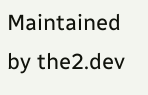Maintained by the2.dev